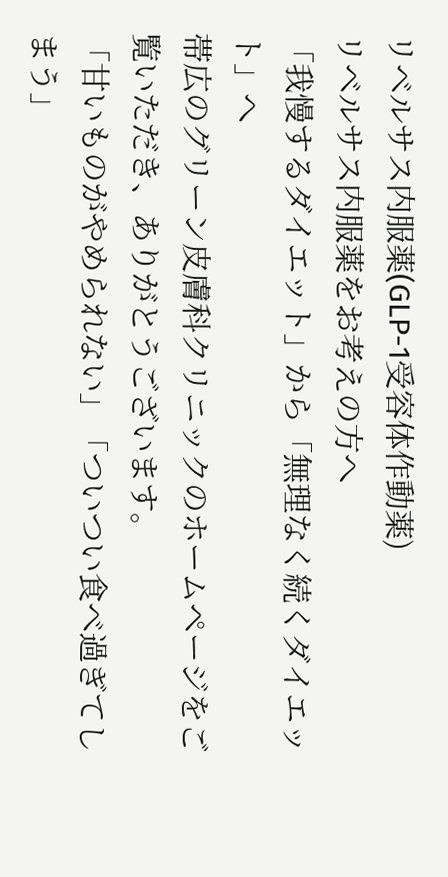リベルサス内服薬(GLP-1受容体作動薬)
リベルサス内服薬をお考えの方へ
「我慢するダイエット」から「無理なく続くダイエット」へ
帯広のグリーン皮膚科クリニックのホームページをご覧いただき、ありがとうございます。
「甘いものがやめられない」「ついつい食べ過ぎてしまう」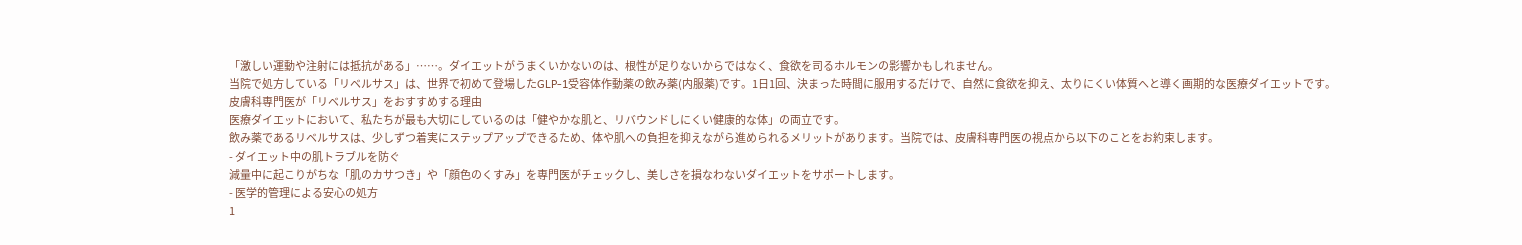「激しい運動や注射には抵抗がある」……。ダイエットがうまくいかないのは、根性が足りないからではなく、食欲を司るホルモンの影響かもしれません。
当院で処方している「リベルサス」は、世界で初めて登場したGLP-1受容体作動薬の飲み薬(内服薬)です。1日1回、決まった時間に服用するだけで、自然に食欲を抑え、太りにくい体質へと導く画期的な医療ダイエットです。
皮膚科専門医が「リベルサス」をおすすめする理由
医療ダイエットにおいて、私たちが最も大切にしているのは「健やかな肌と、リバウンドしにくい健康的な体」の両立です。
飲み薬であるリベルサスは、少しずつ着実にステップアップできるため、体や肌への負担を抑えながら進められるメリットがあります。当院では、皮膚科専門医の視点から以下のことをお約束します。
- ダイエット中の肌トラブルを防ぐ
減量中に起こりがちな「肌のカサつき」や「顔色のくすみ」を専門医がチェックし、美しさを損なわないダイエットをサポートします。
- 医学的管理による安心の処方
1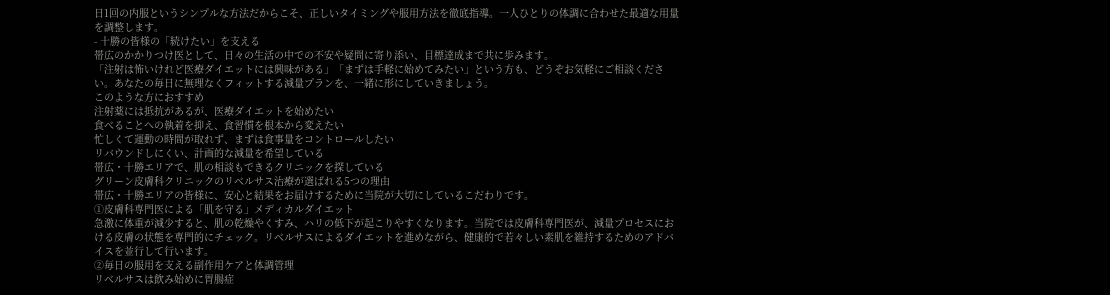日1回の内服というシンプルな方法だからこそ、正しいタイミングや服用方法を徹底指導。一人ひとりの体調に合わせた最適な用量を調整します。
- 十勝の皆様の「続けたい」を支える
帯広のかかりつけ医として、日々の生活の中での不安や疑問に寄り添い、目標達成まで共に歩みます。
「注射は怖いけれど医療ダイエットには興味がある」「まずは手軽に始めてみたい」という方も、どうぞお気軽にご相談ください。あなたの毎日に無理なくフィットする減量プランを、一緒に形にしていきましょう。
このような方におすすめ
注射薬には抵抗があるが、医療ダイエットを始めたい
食べることへの執着を抑え、食習慣を根本から変えたい
忙しくて運動の時間が取れず、まずは食事量をコントロールしたい
リバウンドしにくい、計画的な減量を希望している
帯広・十勝エリアで、肌の相談もできるクリニックを探している
グリーン皮膚科クリニックのリベルサス治療が選ばれる5つの理由
帯広・十勝エリアの皆様に、安心と結果をお届けするために当院が大切にしているこだわりです。
①皮膚科専門医による「肌を守る」メディカルダイエット
急激に体重が減少すると、肌の乾燥やくすみ、ハリの低下が起こりやすくなります。当院では皮膚科専門医が、減量プロセスにおける皮膚の状態を専門的にチェック。リベルサスによるダイエットを進めながら、健康的で若々しい素肌を維持するためのアドバイスを並行して行います。
②毎日の服用を支える副作用ケアと体調管理
リベルサスは飲み始めに胃腸症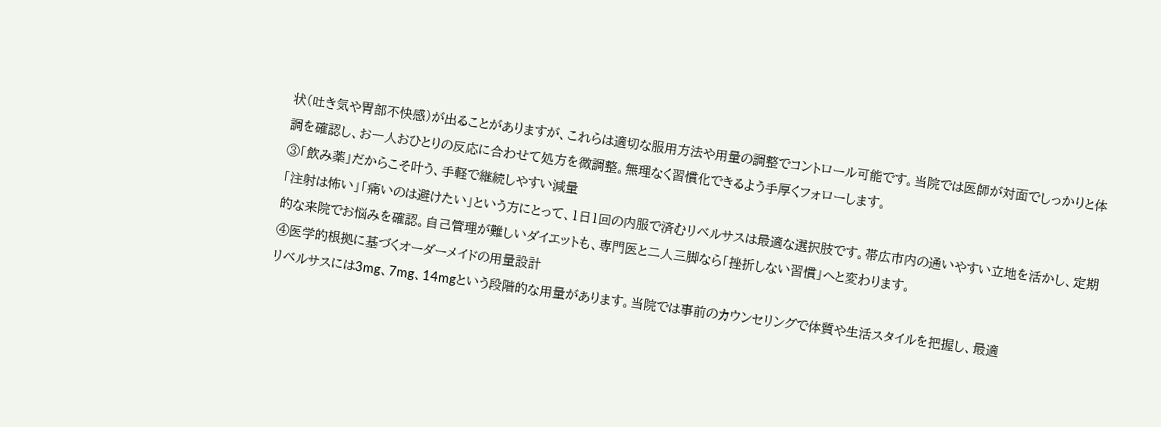状(吐き気や胃部不快感)が出ることがありますが、これらは適切な服用方法や用量の調整でコントロール可能です。当院では医師が対面でしっかりと体調を確認し、お一人おひとりの反応に合わせて処方を微調整。無理なく習慣化できるよう手厚くフォローします。
③「飲み薬」だからこそ叶う、手軽で継続しやすい減量
「注射は怖い」「痛いのは避けたい」という方にとって、1日1回の内服で済むリベルサスは最適な選択肢です。帯広市内の通いやすい立地を活かし、定期的な来院でお悩みを確認。自己管理が難しいダイエットも、専門医と二人三脚なら「挫折しない習慣」へと変わります。
④医学的根拠に基づくオーダーメイドの用量設計
リベルサスには3mg、7mg、14mgという段階的な用量があります。当院では事前のカウンセリングで体質や生活スタイルを把握し、最適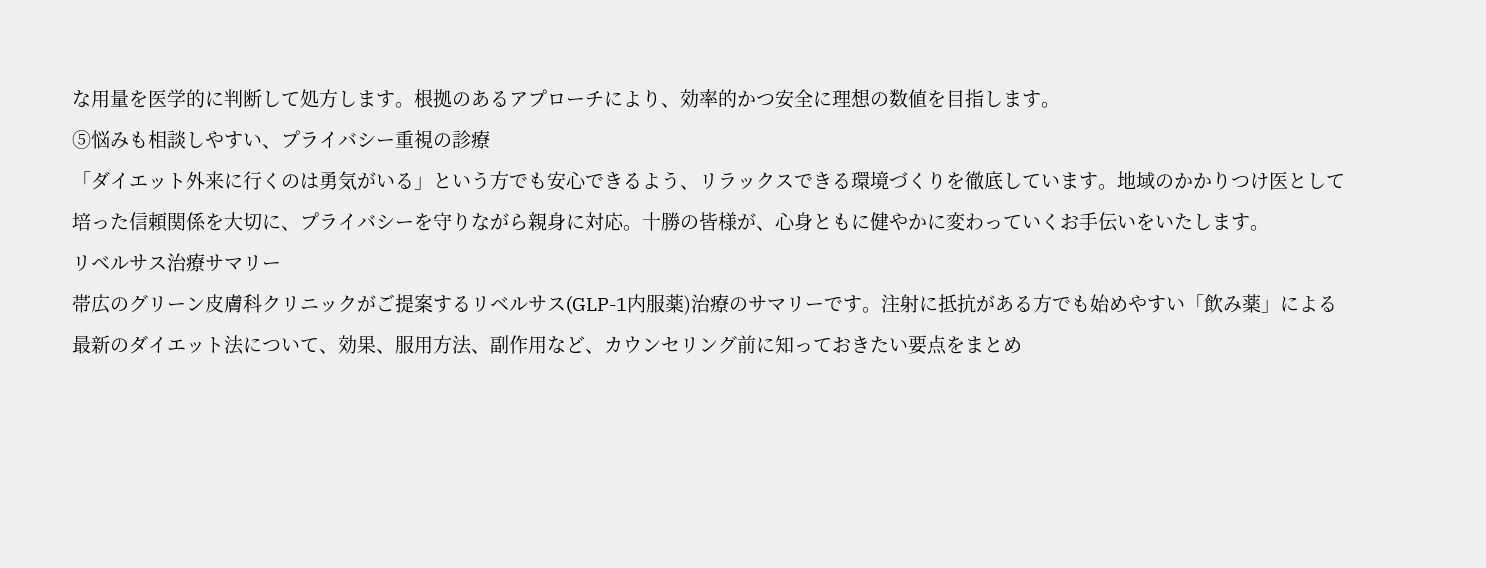な用量を医学的に判断して処方します。根拠のあるアプローチにより、効率的かつ安全に理想の数値を目指します。
⑤悩みも相談しやすい、プライバシー重視の診療
「ダイエット外来に行くのは勇気がいる」という方でも安心できるよう、リラックスできる環境づくりを徹底しています。地域のかかりつけ医として培った信頼関係を大切に、プライバシーを守りながら親身に対応。十勝の皆様が、心身ともに健やかに変わっていくお手伝いをいたします。
リベルサス治療サマリー
帯広のグリーン皮膚科クリニックがご提案するリベルサス(GLP-1内服薬)治療のサマリーです。注射に抵抗がある方でも始めやすい「飲み薬」による最新のダイエット法について、効果、服用方法、副作用など、カウンセリング前に知っておきたい要点をまとめ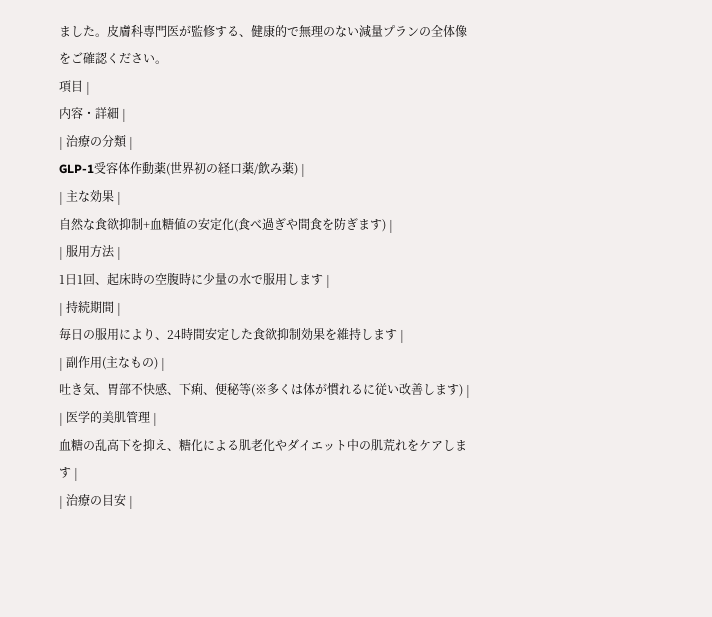ました。皮膚科専門医が監修する、健康的で無理のない減量プランの全体像をご確認ください。
項目 |
内容・詳細 |
| 治療の分類 |
GLP-1受容体作動薬(世界初の経口薬/飲み薬) |
| 主な効果 |
自然な食欲抑制+血糖値の安定化(食べ過ぎや間食を防ぎます) |
| 服用方法 |
1日1回、起床時の空腹時に少量の水で服用します |
| 持続期間 |
毎日の服用により、24時間安定した食欲抑制効果を維持します |
| 副作用(主なもの) |
吐き気、胃部不快感、下痢、便秘等(※多くは体が慣れるに従い改善します) |
| 医学的美肌管理 |
血糖の乱高下を抑え、糖化による肌老化やダイエット中の肌荒れをケアします |
| 治療の目安 |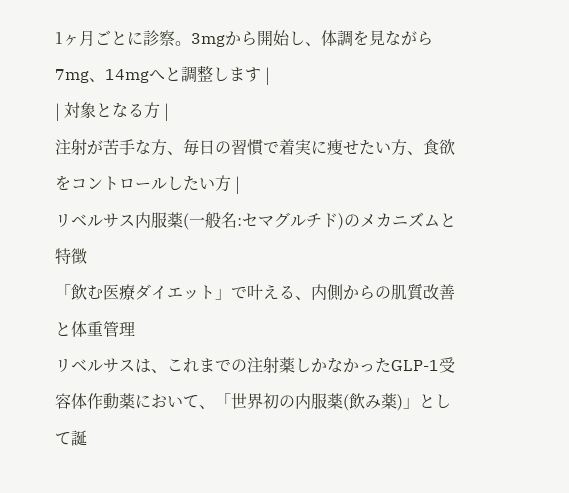1ヶ月ごとに診察。3mgから開始し、体調を見ながら7mg、14mgへと調整します |
| 対象となる方 |
注射が苦手な方、毎日の習慣で着実に痩せたい方、食欲をコントロールしたい方 |
リベルサス内服薬(一般名:セマグルチド)のメカニズムと特徴
「飲む医療ダイエット」で叶える、内側からの肌質改善と体重管理
リベルサスは、これまでの注射薬しかなかったGLP-1受容体作動薬において、「世界初の内服薬(飲み薬)」として誕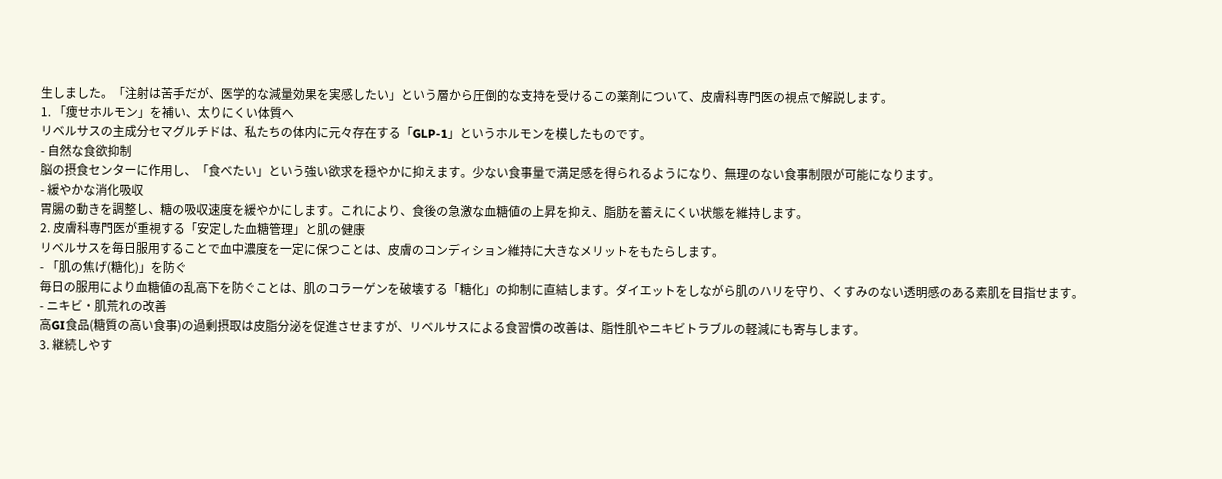生しました。「注射は苦手だが、医学的な減量効果を実感したい」という層から圧倒的な支持を受けるこの薬剤について、皮膚科専門医の視点で解説します。
1. 「痩せホルモン」を補い、太りにくい体質へ
リベルサスの主成分セマグルチドは、私たちの体内に元々存在する「GLP-1」というホルモンを模したものです。
- 自然な食欲抑制
脳の摂食センターに作用し、「食べたい」という強い欲求を穏やかに抑えます。少ない食事量で満足感を得られるようになり、無理のない食事制限が可能になります。
- 緩やかな消化吸収
胃腸の動きを調整し、糖の吸収速度を緩やかにします。これにより、食後の急激な血糖値の上昇を抑え、脂肪を蓄えにくい状態を維持します。
2. 皮膚科専門医が重視する「安定した血糖管理」と肌の健康
リベルサスを毎日服用することで血中濃度を一定に保つことは、皮膚のコンディション維持に大きなメリットをもたらします。
- 「肌の焦げ(糖化)」を防ぐ
毎日の服用により血糖値の乱高下を防ぐことは、肌のコラーゲンを破壊する「糖化」の抑制に直結します。ダイエットをしながら肌のハリを守り、くすみのない透明感のある素肌を目指せます。
- ニキビ・肌荒れの改善
高GI食品(糖質の高い食事)の過剰摂取は皮脂分泌を促進させますが、リベルサスによる食習慣の改善は、脂性肌やニキビトラブルの軽減にも寄与します。
3. 継続しやす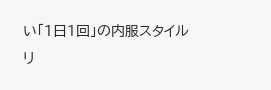い「1日1回」の内服スタイル
リ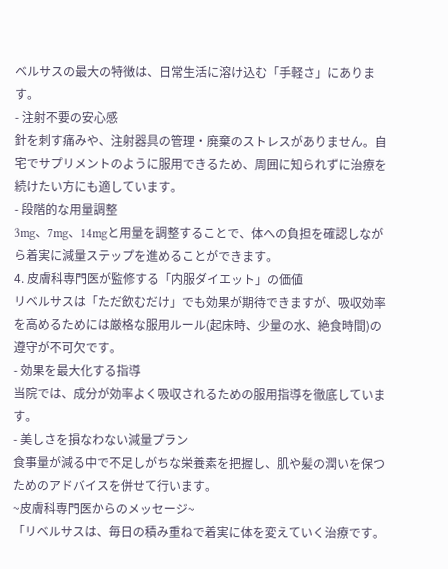ベルサスの最大の特徴は、日常生活に溶け込む「手軽さ」にあります。
- 注射不要の安心感
針を刺す痛みや、注射器具の管理・廃棄のストレスがありません。自宅でサプリメントのように服用できるため、周囲に知られずに治療を続けたい方にも適しています。
- 段階的な用量調整
3mg、7mg、14mgと用量を調整することで、体への負担を確認しながら着実に減量ステップを進めることができます。
4. 皮膚科専門医が監修する「内服ダイエット」の価値
リベルサスは「ただ飲むだけ」でも効果が期待できますが、吸収効率を高めるためには厳格な服用ルール(起床時、少量の水、絶食時間)の遵守が不可欠です。
- 効果を最大化する指導
当院では、成分が効率よく吸収されるための服用指導を徹底しています。
- 美しさを損なわない減量プラン
食事量が減る中で不足しがちな栄養素を把握し、肌や髪の潤いを保つためのアドバイスを併せて行います。
~皮膚科専門医からのメッセージ~
「リベルサスは、毎日の積み重ねで着実に体を変えていく治療です。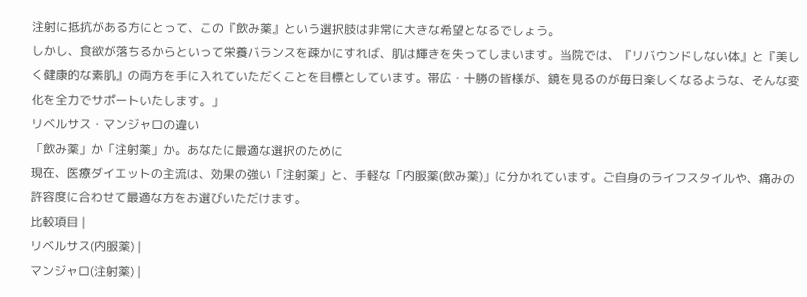注射に抵抗がある方にとって、この『飲み薬』という選択肢は非常に大きな希望となるでしょう。
しかし、食欲が落ちるからといって栄養バランスを疎かにすれば、肌は輝きを失ってしまいます。当院では、『リバウンドしない体』と『美しく健康的な素肌』の両方を手に入れていただくことを目標としています。帯広・十勝の皆様が、鏡を見るのが毎日楽しくなるような、そんな変化を全力でサポートいたします。」
リベルサス・マンジャロの違い
「飲み薬」か「注射薬」か。あなたに最適な選択のために
現在、医療ダイエットの主流は、効果の強い「注射薬」と、手軽な「内服薬(飲み薬)」に分かれています。ご自身のライフスタイルや、痛みの許容度に合わせて最適な方をお選びいただけます。
比較項目 |
リベルサス(内服薬) |
マンジャロ(注射薬) |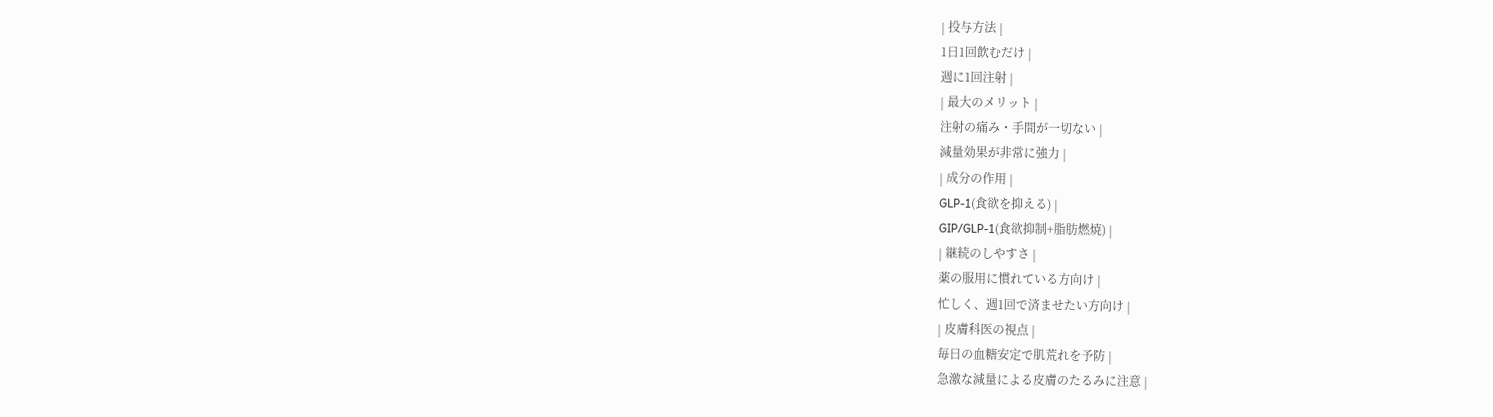| 投与方法 |
1日1回飲むだけ |
週に1回注射 |
| 最大のメリット |
注射の痛み・手間が一切ない |
減量効果が非常に強力 |
| 成分の作用 |
GLP-1(食欲を抑える) |
GIP/GLP-1(食欲抑制+脂肪燃焼) |
| 継続のしやすさ |
薬の服用に慣れている方向け |
忙しく、週1回で済ませたい方向け |
| 皮膚科医の視点 |
毎日の血糖安定で肌荒れを予防 |
急激な減量による皮膚のたるみに注意 |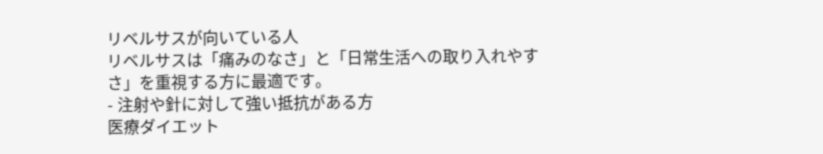リベルサスが向いている人
リベルサスは「痛みのなさ」と「日常生活への取り入れやすさ」を重視する方に最適です。
- 注射や針に対して強い抵抗がある方
医療ダイエット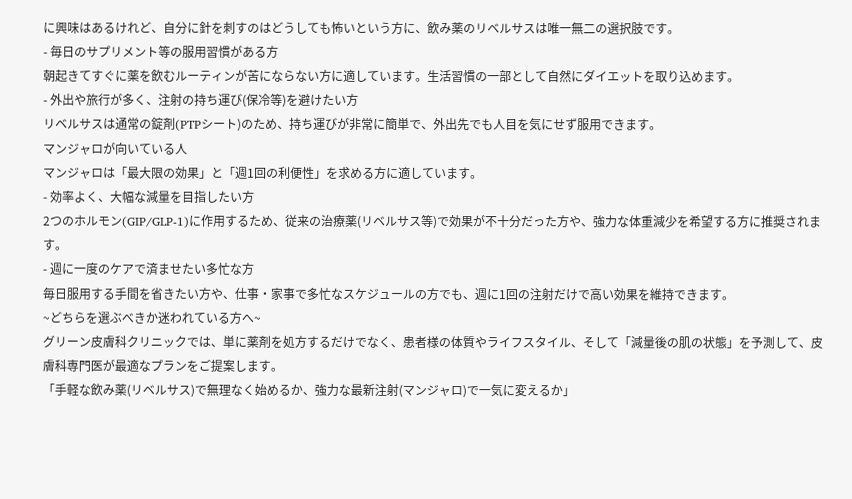に興味はあるけれど、自分に針を刺すのはどうしても怖いという方に、飲み薬のリベルサスは唯一無二の選択肢です。
- 毎日のサプリメント等の服用習慣がある方
朝起きてすぐに薬を飲むルーティンが苦にならない方に適しています。生活習慣の一部として自然にダイエットを取り込めます。
- 外出や旅行が多く、注射の持ち運び(保冷等)を避けたい方
リベルサスは通常の錠剤(PTPシート)のため、持ち運びが非常に簡単で、外出先でも人目を気にせず服用できます。
マンジャロが向いている人
マンジャロは「最大限の効果」と「週1回の利便性」を求める方に適しています。
- 効率よく、大幅な減量を目指したい方
2つのホルモン(GIP/GLP-1)に作用するため、従来の治療薬(リベルサス等)で効果が不十分だった方や、強力な体重減少を希望する方に推奨されます。
- 週に一度のケアで済ませたい多忙な方
毎日服用する手間を省きたい方や、仕事・家事で多忙なスケジュールの方でも、週に1回の注射だけで高い効果を維持できます。
~どちらを選ぶべきか迷われている方へ~
グリーン皮膚科クリニックでは、単に薬剤を処方するだけでなく、患者様の体質やライフスタイル、そして「減量後の肌の状態」を予測して、皮膚科専門医が最適なプランをご提案します。
「手軽な飲み薬(リベルサス)で無理なく始めるか、強力な最新注射(マンジャロ)で一気に変えるか」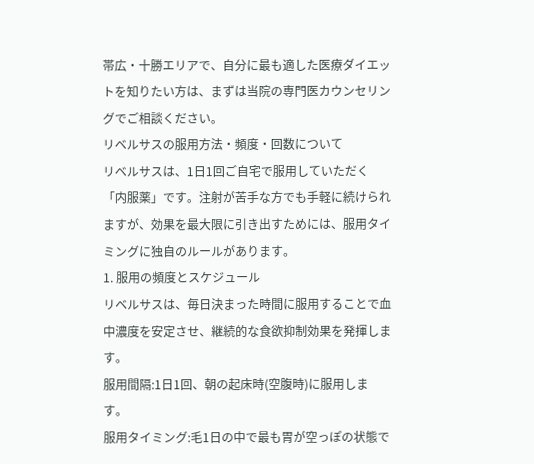帯広・十勝エリアで、自分に最も適した医療ダイエットを知りたい方は、まずは当院の専門医カウンセリングでご相談ください。
リベルサスの服用方法・頻度・回数について
リベルサスは、1日1回ご自宅で服用していただく「内服薬」です。注射が苦手な方でも手軽に続けられますが、効果を最大限に引き出すためには、服用タイミングに独自のルールがあります。
1. 服用の頻度とスケジュール
リベルサスは、毎日決まった時間に服用することで血中濃度を安定させ、継続的な食欲抑制効果を発揮します。
服用間隔:1日1回、朝の起床時(空腹時)に服用します。
服用タイミング:毛1日の中で最も胃が空っぽの状態で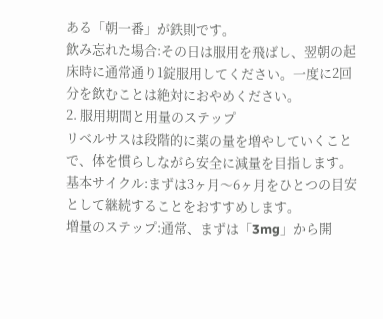ある「朝一番」が鉄則です。
飲み忘れた場合:その日は服用を飛ばし、翌朝の起床時に通常通り1錠服用してください。一度に2回分を飲むことは絶対におやめください。
2. 服用期間と用量のステップ
リベルサスは段階的に薬の量を増やしていくことで、体を慣らしながら安全に減量を目指します。
基本サイクル:まずは3ヶ月〜6ヶ月をひとつの目安として継続することをおすすめします。
増量のステップ:通常、まずは「3mg」から開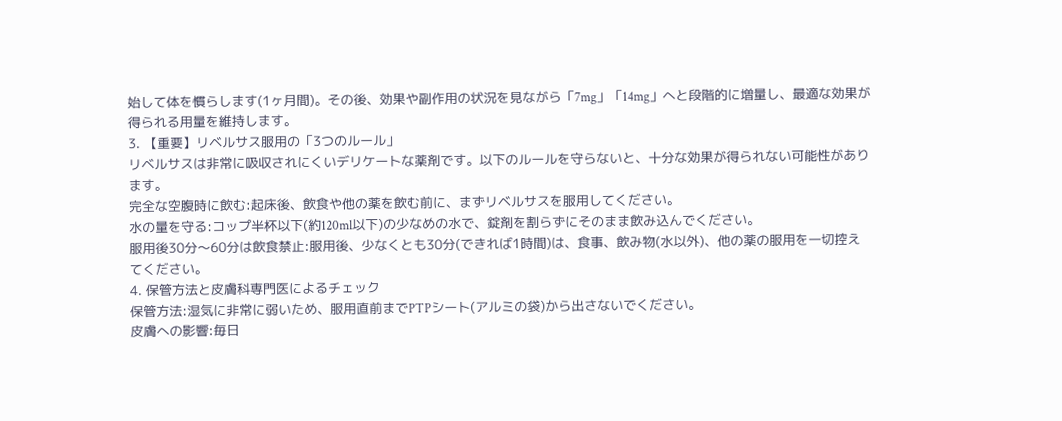始して体を慣らします(1ヶ月間)。その後、効果や副作用の状況を見ながら「7mg」「14mg」へと段階的に増量し、最適な効果が得られる用量を維持します。
3. 【重要】リベルサス服用の「3つのルール」
リベルサスは非常に吸収されにくいデリケートな薬剤です。以下のルールを守らないと、十分な効果が得られない可能性があります。
完全な空腹時に飲む:起床後、飲食や他の薬を飲む前に、まずリベルサスを服用してください。
水の量を守る:コップ半杯以下(約120ml以下)の少なめの水で、錠剤を割らずにそのまま飲み込んでください。
服用後30分〜60分は飲食禁止:服用後、少なくとも30分(できれば1時間)は、食事、飲み物(水以外)、他の薬の服用を一切控えてください。
4. 保管方法と皮膚科専門医によるチェック
保管方法:湿気に非常に弱いため、服用直前までPTPシート(アルミの袋)から出さないでください。
皮膚への影響:毎日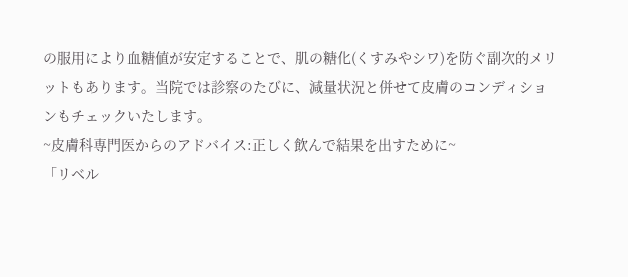の服用により血糖値が安定することで、肌の糖化(くすみやシワ)を防ぐ副次的メリットもあります。当院では診察のたびに、減量状況と併せて皮膚のコンディションもチェックいたします。
~皮膚科専門医からのアドバイス:正しく飲んで結果を出すために~
「リベル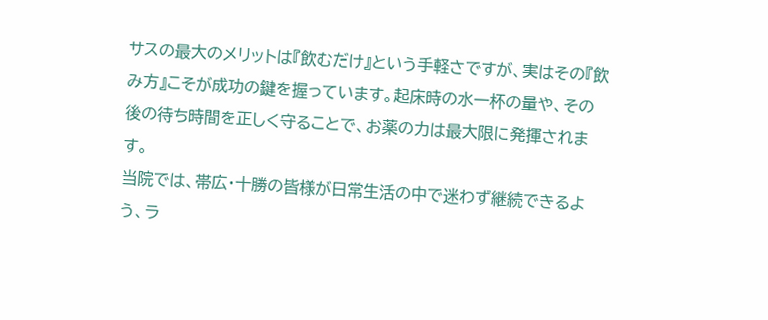サスの最大のメリットは『飲むだけ』という手軽さですが、実はその『飲み方』こそが成功の鍵を握っています。起床時の水一杯の量や、その後の待ち時間を正しく守ることで、お薬の力は最大限に発揮されます。
当院では、帯広・十勝の皆様が日常生活の中で迷わず継続できるよう、ラ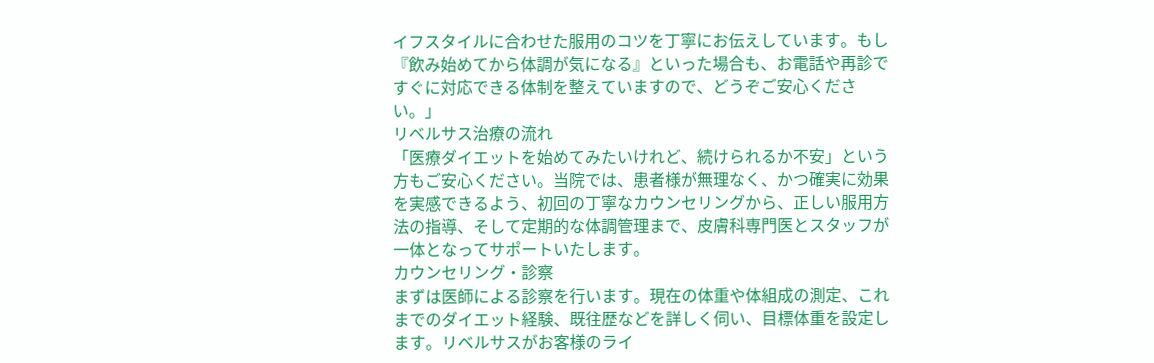イフスタイルに合わせた服用のコツを丁寧にお伝えしています。もし『飲み始めてから体調が気になる』といった場合も、お電話や再診ですぐに対応できる体制を整えていますので、どうぞご安心ください。」
リベルサス治療の流れ
「医療ダイエットを始めてみたいけれど、続けられるか不安」という方もご安心ください。当院では、患者様が無理なく、かつ確実に効果を実感できるよう、初回の丁寧なカウンセリングから、正しい服用方法の指導、そして定期的な体調管理まで、皮膚科専門医とスタッフが一体となってサポートいたします。
カウンセリング・診察
まずは医師による診察を行います。現在の体重や体組成の測定、これまでのダイエット経験、既往歴などを詳しく伺い、目標体重を設定します。リベルサスがお客様のライ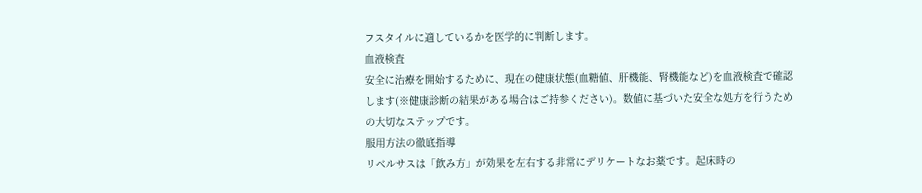フスタイルに適しているかを医学的に判断します。
血液検査
安全に治療を開始するために、現在の健康状態(血糖値、肝機能、腎機能など)を血液検査で確認します(※健康診断の結果がある場合はご持参ください)。数値に基づいた安全な処方を行うための大切なステップです。
服用方法の徹底指導
リベルサスは「飲み方」が効果を左右する非常にデリケートなお薬です。起床時の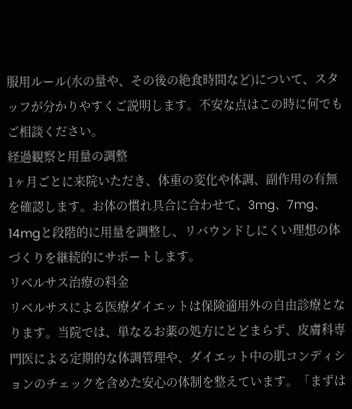服用ルール(水の量や、その後の絶食時間など)について、スタッフが分かりやすくご説明します。不安な点はこの時に何でもご相談ください。
経過観察と用量の調整
1ヶ月ごとに来院いただき、体重の変化や体調、副作用の有無を確認します。お体の慣れ具合に合わせて、3mg、7mg、14mgと段階的に用量を調整し、リバウンドしにくい理想の体づくりを継続的にサポートします。
リベルサス治療の料金
リベルサスによる医療ダイエットは保険適用外の自由診療となります。当院では、単なるお薬の処方にとどまらず、皮膚科専門医による定期的な体調管理や、ダイエット中の肌コンディションのチェックを含めた安心の体制を整えています。「まずは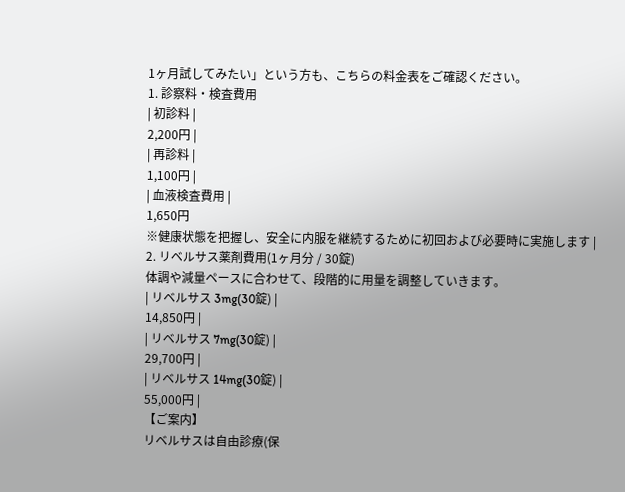1ヶ月試してみたい」という方も、こちらの料金表をご確認ください。
1. 診察料・検査費用
| 初診料 |
2,200円 |
| 再診料 |
1,100円 |
| 血液検査費用 |
1,650円
※健康状態を把握し、安全に内服を継続するために初回および必要時に実施します |
2. リベルサス薬剤費用(1ヶ月分 / 30錠)
体調や減量ペースに合わせて、段階的に用量を調整していきます。
| リベルサス 3mg(30錠) |
14,850円 |
| リベルサス 7mg(30錠) |
29,700円 |
| リベルサス 14mg(30錠) |
55,000円 |
【ご案内】
リベルサスは自由診療(保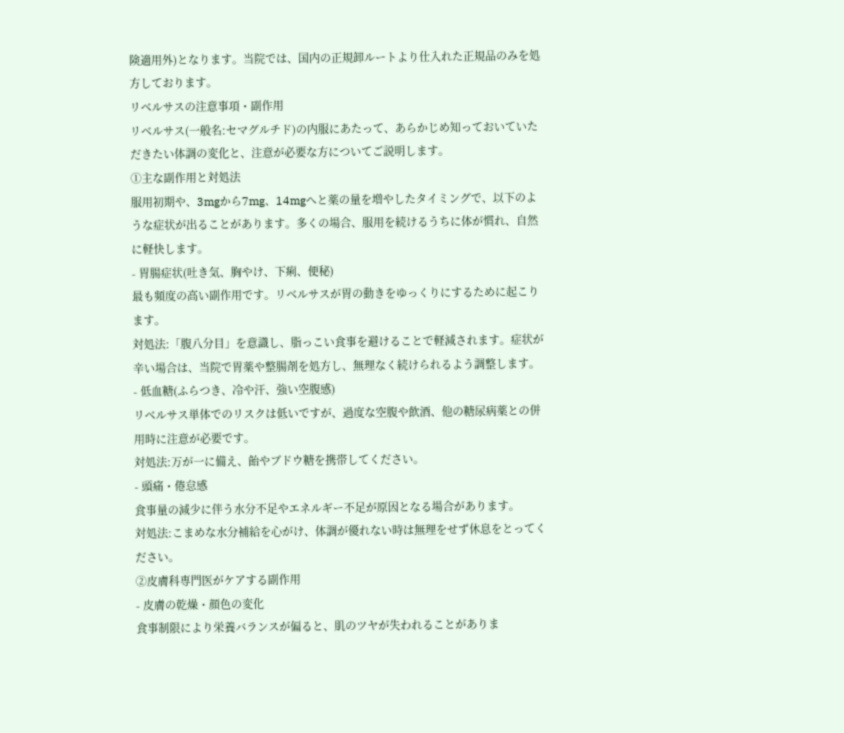険適用外)となります。当院では、国内の正規卸ルートより仕入れた正規品のみを処方しております。
リベルサスの注意事項・副作用
リベルサス(一般名:セマグルチド)の内服にあたって、あらかじめ知っておいていただきたい体調の変化と、注意が必要な方についてご説明します。
①主な副作用と対処法
服用初期や、3mgから7mg、14mgへと薬の量を増やしたタイミングで、以下のような症状が出ることがあります。多くの場合、服用を続けるうちに体が慣れ、自然に軽快します。
- 胃腸症状(吐き気、胸やけ、下痢、便秘)
最も頻度の高い副作用です。リベルサスが胃の動きをゆっくりにするために起こります。
対処法:「腹八分目」を意識し、脂っこい食事を避けることで軽減されます。症状が辛い場合は、当院で胃薬や整腸剤を処方し、無理なく続けられるよう調整します。
- 低血糖(ふらつき、冷や汗、強い空腹感)
リベルサス単体でのリスクは低いですが、過度な空腹や飲酒、他の糖尿病薬との併用時に注意が必要です。
対処法:万が一に備え、飴やブドウ糖を携帯してください。
- 頭痛・倦怠感
食事量の減少に伴う水分不足やエネルギー不足が原因となる場合があります。
対処法:こまめな水分補給を心がけ、体調が優れない時は無理をせず休息をとってください。
②皮膚科専門医がケアする副作用
- 皮膚の乾燥・顔色の変化
食事制限により栄養バランスが偏ると、肌のツヤが失われることがありま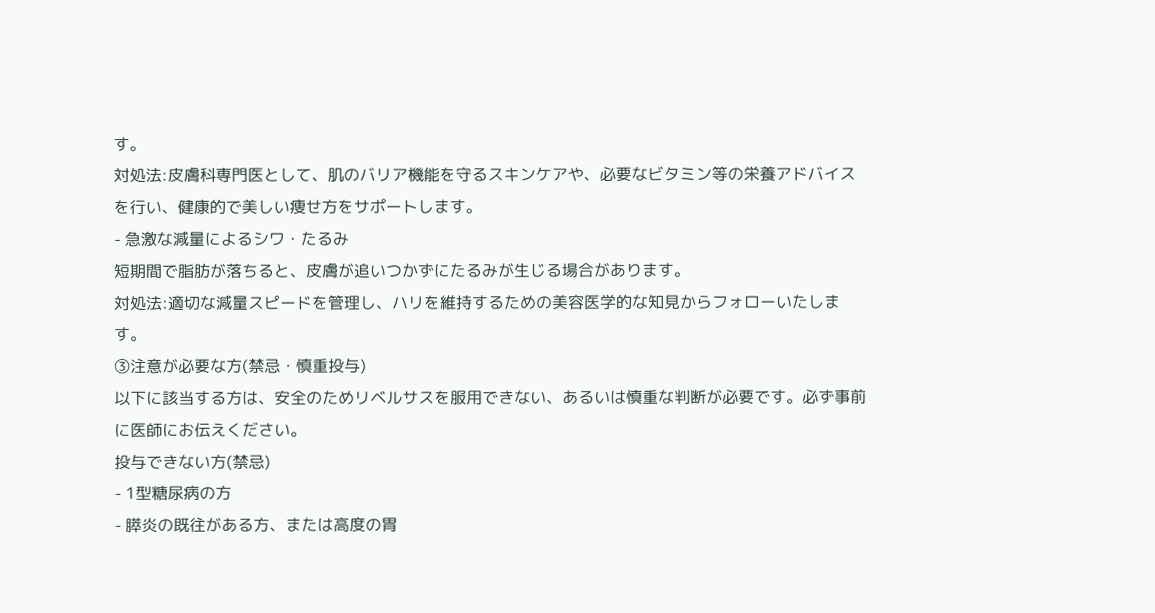す。
対処法:皮膚科専門医として、肌のバリア機能を守るスキンケアや、必要なビタミン等の栄養アドバイスを行い、健康的で美しい痩せ方をサポートします。
- 急激な減量によるシワ・たるみ
短期間で脂肪が落ちると、皮膚が追いつかずにたるみが生じる場合があります。
対処法:適切な減量スピードを管理し、ハリを維持するための美容医学的な知見からフォローいたします。
③注意が必要な方(禁忌・慎重投与)
以下に該当する方は、安全のためリベルサスを服用できない、あるいは慎重な判断が必要です。必ず事前に医師にお伝えください。
投与できない方(禁忌)
- 1型糖尿病の方
- 膵炎の既往がある方、または高度の胃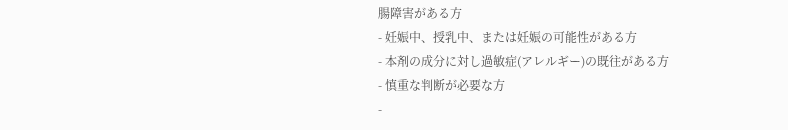腸障害がある方
- 妊娠中、授乳中、または妊娠の可能性がある方
- 本剤の成分に対し過敏症(アレルギー)の既往がある方
- 慎重な判断が必要な方
-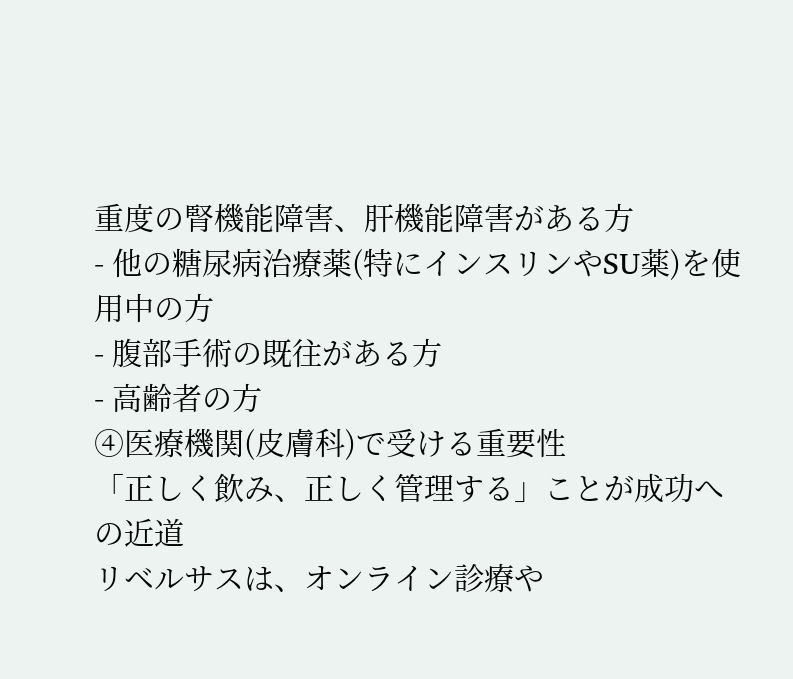重度の腎機能障害、肝機能障害がある方
- 他の糖尿病治療薬(特にインスリンやSU薬)を使用中の方
- 腹部手術の既往がある方
- 高齢者の方
④医療機関(皮膚科)で受ける重要性
「正しく飲み、正しく管理する」ことが成功への近道
リベルサスは、オンライン診療や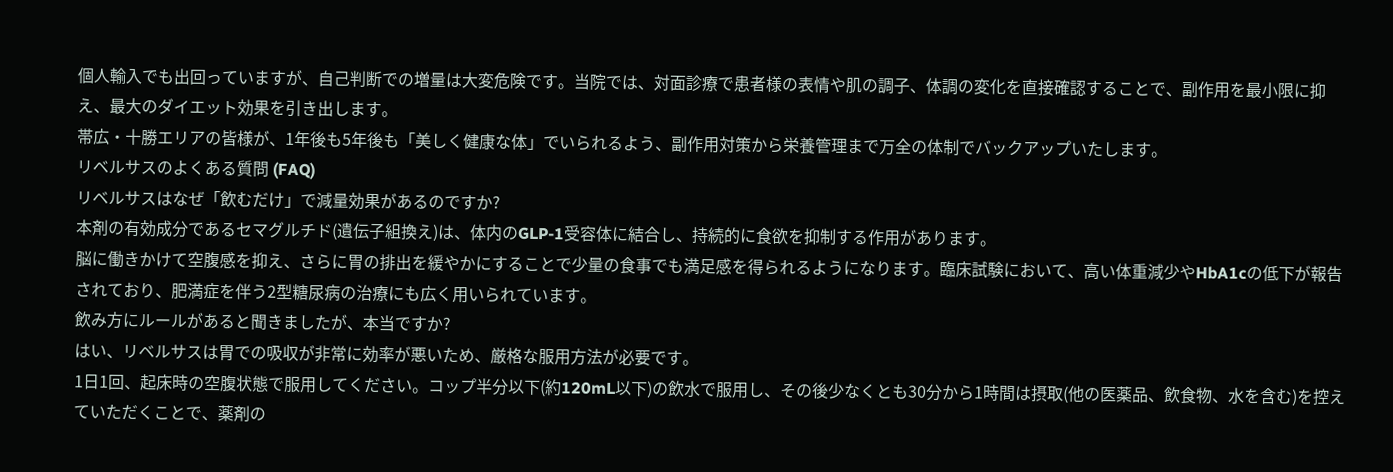個人輸入でも出回っていますが、自己判断での増量は大変危険です。当院では、対面診療で患者様の表情や肌の調子、体調の変化を直接確認することで、副作用を最小限に抑え、最大のダイエット効果を引き出します。
帯広・十勝エリアの皆様が、1年後も5年後も「美しく健康な体」でいられるよう、副作用対策から栄養管理まで万全の体制でバックアップいたします。
リベルサスのよくある質問 (FAQ)
リベルサスはなぜ「飲むだけ」で減量効果があるのですか?
本剤の有効成分であるセマグルチド(遺伝子組換え)は、体内のGLP-1受容体に結合し、持続的に食欲を抑制する作用があります。
脳に働きかけて空腹感を抑え、さらに胃の排出を緩やかにすることで少量の食事でも満足感を得られるようになります。臨床試験において、高い体重減少やHbA1cの低下が報告されており、肥満症を伴う2型糖尿病の治療にも広く用いられています。
飲み方にルールがあると聞きましたが、本当ですか?
はい、リベルサスは胃での吸収が非常に効率が悪いため、厳格な服用方法が必要です。
1日1回、起床時の空腹状態で服用してください。コップ半分以下(約120mL以下)の飲水で服用し、その後少なくとも30分から1時間は摂取(他の医薬品、飲食物、水を含む)を控えていただくことで、薬剤の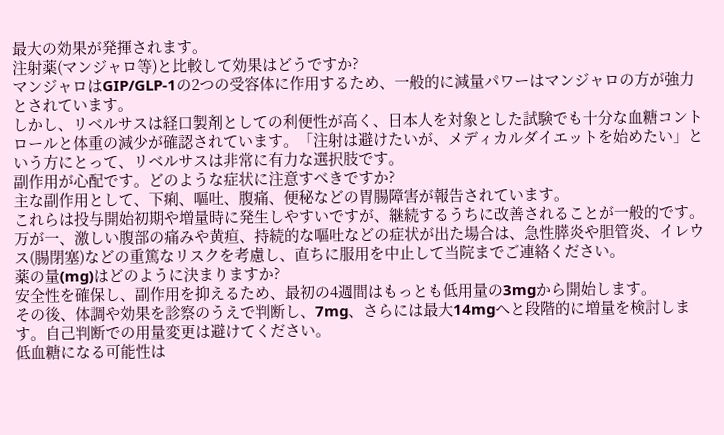最大の効果が発揮されます。
注射薬(マンジャロ等)と比較して効果はどうですか?
マンジャロはGIP/GLP-1の2つの受容体に作用するため、一般的に減量パワーはマンジャロの方が強力とされています。
しかし、リベルサスは経口製剤としての利便性が高く、日本人を対象とした試験でも十分な血糖コントロールと体重の減少が確認されています。「注射は避けたいが、メディカルダイエットを始めたい」という方にとって、リベルサスは非常に有力な選択肢です。
副作用が心配です。どのような症状に注意すべきですか?
主な副作用として、下痢、嘔吐、腹痛、便秘などの胃腸障害が報告されています。
これらは投与開始初期や増量時に発生しやすいですが、継続するうちに改善されることが一般的です。万が一、激しい腹部の痛みや黄疸、持続的な嘔吐などの症状が出た場合は、急性膵炎や胆管炎、イレウス(腸閉塞)などの重篤なリスクを考慮し、直ちに服用を中止して当院までご連絡ください。
薬の量(mg)はどのように決まりますか?
安全性を確保し、副作用を抑えるため、最初の4週間はもっとも低用量の3mgから開始します。
その後、体調や効果を診察のうえで判断し、7mg、さらには最大14mgへと段階的に増量を検討します。自己判断での用量変更は避けてください。
低血糖になる可能性は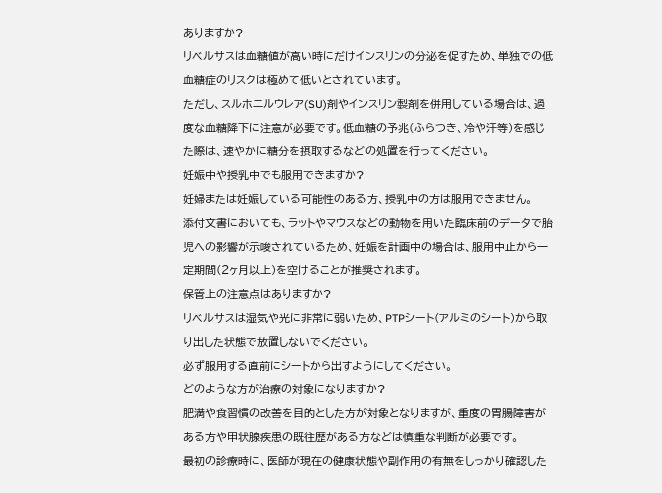ありますか?
リベルサスは血糖値が高い時にだけインスリンの分泌を促すため、単独での低血糖症のリスクは極めて低いとされています。
ただし、スルホニルウレア(SU)剤やインスリン製剤を併用している場合は、過度な血糖降下に注意が必要です。低血糖の予兆(ふらつき、冷や汗等)を感じた際は、速やかに糖分を摂取するなどの処置を行ってください。
妊娠中や授乳中でも服用できますか?
妊婦または妊娠している可能性のある方、授乳中の方は服用できません。
添付文書においても、ラットやマウスなどの動物を用いた臨床前のデータで胎児への影響が示唆されているため、妊娠を計画中の場合は、服用中止から一定期間(2ヶ月以上)を空けることが推奨されます。
保管上の注意点はありますか?
リベルサスは湿気や光に非常に弱いため、PTPシート(アルミのシート)から取り出した状態で放置しないでください。
必ず服用する直前にシートから出すようにしてください。
どのような方が治療の対象になりますか?
肥満や食習慣の改善を目的とした方が対象となりますが、重度の胃腸障害がある方や甲状腺疾患の既往歴がある方などは慎重な判断が必要です。
最初の診療時に、医師が現在の健康状態や副作用の有無をしっかり確認した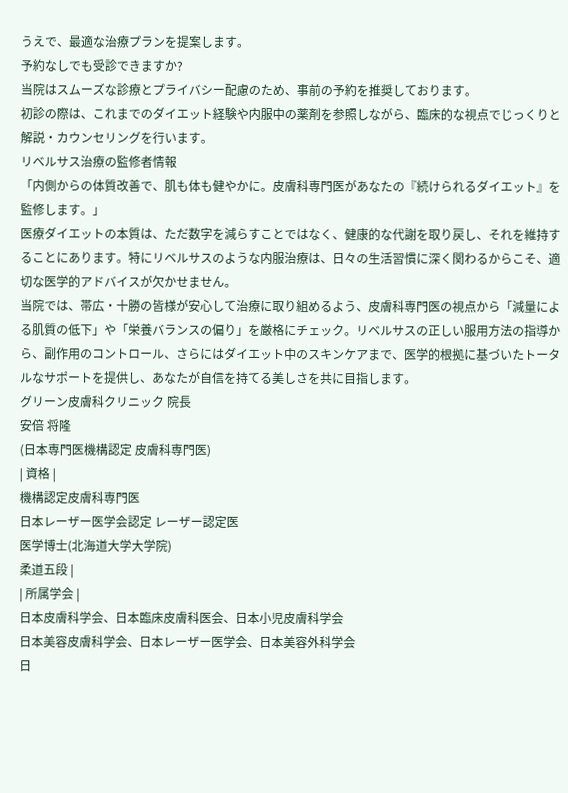うえで、最適な治療プランを提案します。
予約なしでも受診できますか?
当院はスムーズな診療とプライバシー配慮のため、事前の予約を推奨しております。
初診の際は、これまでのダイエット経験や内服中の薬剤を参照しながら、臨床的な視点でじっくりと解説・カウンセリングを行います。
リベルサス治療の監修者情報
「内側からの体質改善で、肌も体も健やかに。皮膚科専門医があなたの『続けられるダイエット』を監修します。」
医療ダイエットの本質は、ただ数字を減らすことではなく、健康的な代謝を取り戻し、それを維持することにあります。特にリベルサスのような内服治療は、日々の生活習慣に深く関わるからこそ、適切な医学的アドバイスが欠かせません。
当院では、帯広・十勝の皆様が安心して治療に取り組めるよう、皮膚科専門医の視点から「減量による肌質の低下」や「栄養バランスの偏り」を厳格にチェック。リベルサスの正しい服用方法の指導から、副作用のコントロール、さらにはダイエット中のスキンケアまで、医学的根拠に基づいたトータルなサポートを提供し、あなたが自信を持てる美しさを共に目指します。
グリーン皮膚科クリニック 院長
安倍 将隆
(日本専門医機構認定 皮膚科専門医)
| 資格 |
機構認定皮膚科専門医
日本レーザー医学会認定 レーザー認定医
医学博士(北海道大学大学院)
柔道五段 |
| 所属学会 |
日本皮膚科学会、日本臨床皮膚科医会、日本小児皮膚科学会
日本美容皮膚科学会、日本レーザー医学会、日本美容外科学会
日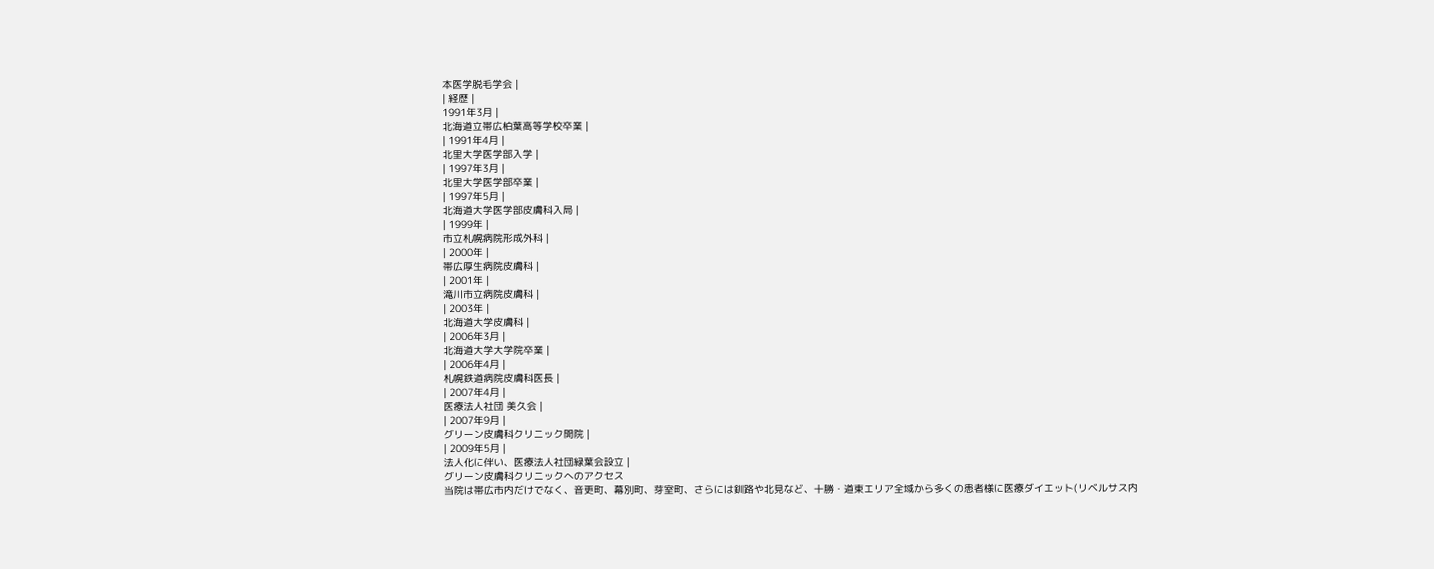本医学脱毛学会 |
| 経歴 |
1991年3月 |
北海道立帯広柏葉高等学校卒業 |
| 1991年4月 |
北里大学医学部入学 |
| 1997年3月 |
北里大学医学部卒業 |
| 1997年5月 |
北海道大学医学部皮膚科入局 |
| 1999年 |
市立札幌病院形成外科 |
| 2000年 |
帯広厚生病院皮膚科 |
| 2001年 |
滝川市立病院皮膚科 |
| 2003年 |
北海道大学皮膚科 |
| 2006年3月 |
北海道大学大学院卒業 |
| 2006年4月 |
札幌鉄道病院皮膚科医長 |
| 2007年4月 |
医療法人社団 美久会 |
| 2007年9月 |
グリーン皮膚科クリニック開院 |
| 2009年5月 |
法人化に伴い、医療法人社団緑葉会設立 |
グリーン皮膚科クリニックへのアクセス
当院は帯広市内だけでなく、音更町、幕別町、芽室町、さらには釧路や北見など、十勝・道東エリア全域から多くの患者様に医療ダイエット(リベルサス内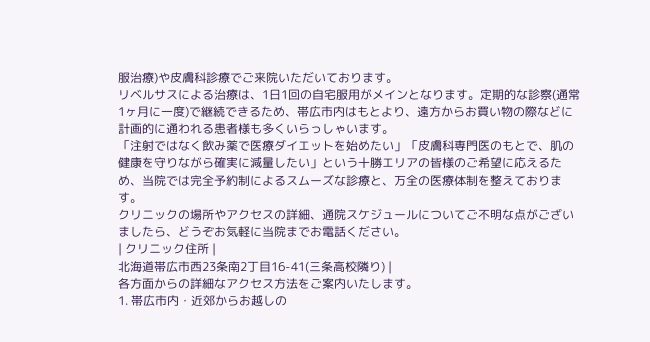服治療)や皮膚科診療でご来院いただいております。
リベルサスによる治療は、1日1回の自宅服用がメインとなります。定期的な診察(通常1ヶ月に一度)で継続できるため、帯広市内はもとより、遠方からお買い物の際などに計画的に通われる患者様も多くいらっしゃいます。
「注射ではなく飲み薬で医療ダイエットを始めたい」「皮膚科専門医のもとで、肌の健康を守りながら確実に減量したい」という十勝エリアの皆様のご希望に応えるため、当院では完全予約制によるスムーズな診療と、万全の医療体制を整えております。
クリニックの場所やアクセスの詳細、通院スケジュールについてご不明な点がございましたら、どうぞお気軽に当院までお電話ください。
| クリニック住所 |
北海道帯広市西23条南2丁目16-41(三条高校隣り) |
各方面からの詳細なアクセス方法をご案内いたします。
1. 帯広市内・近郊からお越しの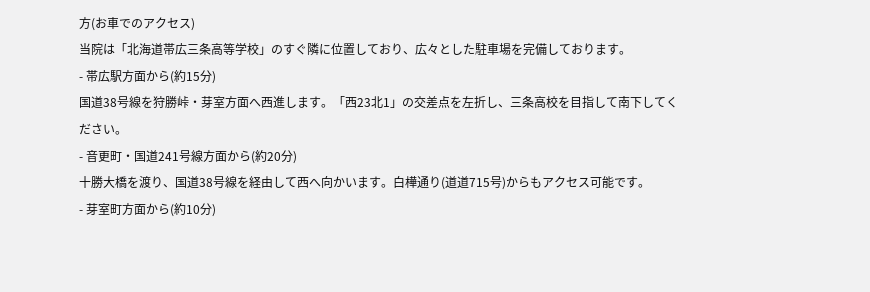方(お車でのアクセス)
当院は「北海道帯広三条高等学校」のすぐ隣に位置しており、広々とした駐車場を完備しております。
- 帯広駅方面から(約15分)
国道38号線を狩勝峠・芽室方面へ西進します。「西23北1」の交差点を左折し、三条高校を目指して南下してください。
- 音更町・国道241号線方面から(約20分)
十勝大橋を渡り、国道38号線を経由して西へ向かいます。白樺通り(道道715号)からもアクセス可能です。
- 芽室町方面から(約10分)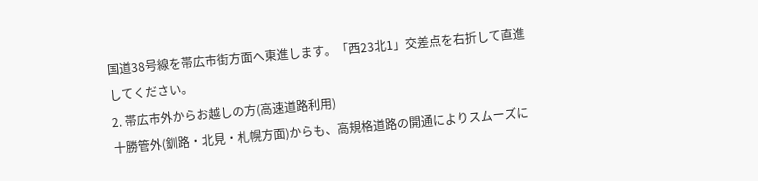国道38号線を帯広市街方面へ東進します。「西23北1」交差点を右折して直進してください。
2. 帯広市外からお越しの方(高速道路利用)
十勝管外(釧路・北見・札幌方面)からも、高規格道路の開通によりスムーズに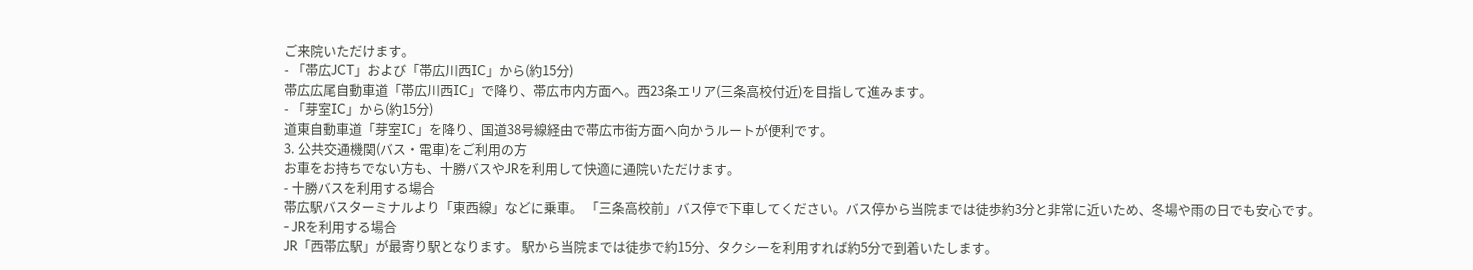ご来院いただけます。
- 「帯広JCT」および「帯広川西IC」から(約15分)
帯広広尾自動車道「帯広川西IC」で降り、帯広市内方面へ。西23条エリア(三条高校付近)を目指して進みます。
- 「芽室IC」から(約15分)
道東自動車道「芽室IC」を降り、国道38号線経由で帯広市街方面へ向かうルートが便利です。
3. 公共交通機関(バス・電車)をご利用の方
お車をお持ちでない方も、十勝バスやJRを利用して快適に通院いただけます。
- 十勝バスを利用する場合
帯広駅バスターミナルより「東西線」などに乗車。 「三条高校前」バス停で下車してください。バス停から当院までは徒歩約3分と非常に近いため、冬場や雨の日でも安心です。
- JRを利用する場合
JR「西帯広駅」が最寄り駅となります。 駅から当院までは徒歩で約15分、タクシーを利用すれば約5分で到着いたします。